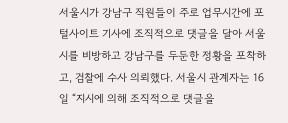서울시가 강남구 직원들이 주로 업무시간에 포털사이트 기사에 조직적으로 댓글을 달아 서울시를 비방하고 강남구를 두둔한 정황을 포착하고, 검찰에 수사 의뢰했다. 서울시 관계자는 16일 “지시에 의해 조직적으로 댓글을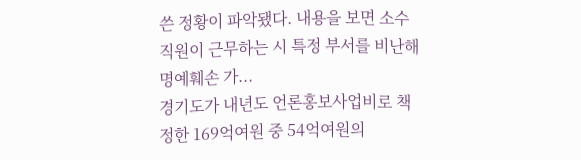쓴 정황이 파악됐다. 내용을 보면 소수 직원이 근무하는 시 특정 부서를 비난해 명예훼손 가...
경기도가 내년도 언론홍보사업비로 책정한 169억여원 중 54억여원의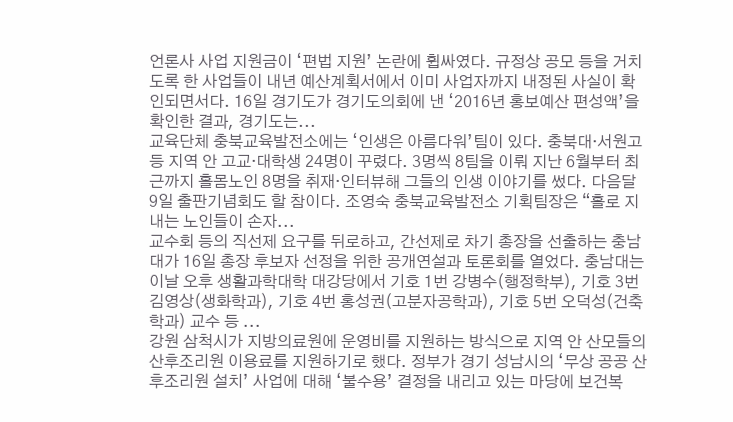언론사 사업 지원금이 ‘편법 지원’ 논란에 휩싸였다. 규정상 공모 등을 거치도록 한 사업들이 내년 예산계획서에서 이미 사업자까지 내정된 사실이 확인되면서다. 16일 경기도가 경기도의회에 낸 ‘2016년 홍보예산 편성액’을 확인한 결과, 경기도는...
교육단체 충북교육발전소에는 ‘인생은 아름다워’팀이 있다. 충북대·서원고 등 지역 안 고교·대학생 24명이 꾸렸다. 3명씩 8팀을 이뤄 지난 6월부터 최근까지 홀몸노인 8명을 취재·인터뷰해 그들의 인생 이야기를 썼다. 다음달 9일 출판기념회도 할 참이다. 조영숙 충북교육발전소 기획팀장은 “홀로 지내는 노인들이 손자...
교수회 등의 직선제 요구를 뒤로하고, 간선제로 차기 총장을 선출하는 충남대가 16일 총장 후보자 선정을 위한 공개연설과 토론회를 열었다. 충남대는 이날 오후 생활과학대학 대강당에서 기호 1번 강병수(행정학부), 기호 3번 김영상(생화학과), 기호 4번 홍성권(고분자공학과), 기호 5번 오덕성(건축학과) 교수 등 ...
강원 삼척시가 지방의료원에 운영비를 지원하는 방식으로 지역 안 산모들의 산후조리원 이용료를 지원하기로 했다. 정부가 경기 성남시의 ‘무상 공공 산후조리원 설치’ 사업에 대해 ‘불수용’ 결정을 내리고 있는 마당에 보건복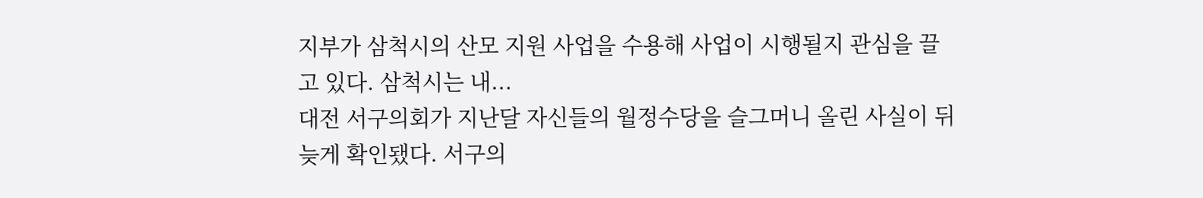지부가 삼척시의 산모 지원 사업을 수용해 사업이 시행될지 관심을 끌고 있다. 삼척시는 내...
대전 서구의회가 지난달 자신들의 월정수당을 슬그머니 올린 사실이 뒤늦게 확인됐다. 서구의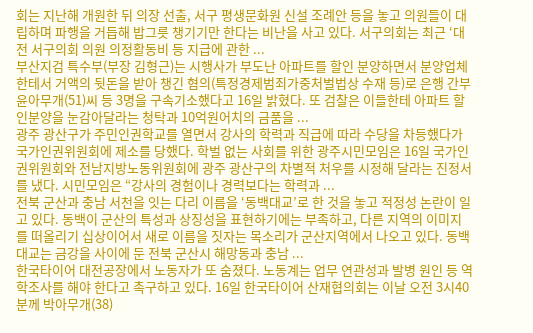회는 지난해 개원한 뒤 의장 선출, 서구 평생문화원 신설 조례안 등을 놓고 의원들이 대립하며 파행을 거듭해 밥그릇 챙기기만 한다는 비난을 사고 있다. 서구의회는 최근 ‘대전 서구의회 의원 의정활동비 등 지급에 관한 ...
부산지검 특수부(부장 김형근)는 시행사가 부도난 아파트를 할인 분양하면서 분양업체한테서 거액의 뒷돈을 받아 챙긴 혐의(특정경제범죄가중처벌법상 수재 등)로 은행 간부 윤아무개(51)씨 등 3명을 구속기소했다고 16일 밝혔다. 또 검찰은 이들한테 아파트 할인분양을 눈감아달라는 청탁과 10억원어치의 금품을 ...
광주 광산구가 주민인권학교를 열면서 강사의 학력과 직급에 따라 수당을 차등했다가 국가인권위원회에 제소를 당했다. 학벌 없는 사회를 위한 광주시민모임은 16일 국가인권위원회와 전남지방노동위원회에 광주 광산구의 차별적 처우를 시정해 달라는 진정서를 냈다. 시민모임은 “강사의 경험이나 경력보다는 학력과 ...
전북 군산과 충남 서천을 잇는 다리 이름을 ‘동백대교’로 한 것을 놓고 적정성 논란이 일고 있다. 동백이 군산의 특성과 상징성을 표현하기에는 부족하고, 다른 지역의 이미지를 떠올리기 십상이어서 새로 이름을 짓자는 목소리가 군산지역에서 나오고 있다. 동백대교는 금강을 사이에 둔 전북 군산시 해망동과 충남 ...
한국타이어 대전공장에서 노동자가 또 숨졌다. 노동계는 업무 연관성과 발병 원인 등 역학조사를 해야 한다고 촉구하고 있다. 16일 한국타이어 산재협의회는 이날 오전 3시40분께 박아무개(38)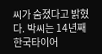씨가 숨졌다고 밝혔다. 박씨는 14년째 한국타이어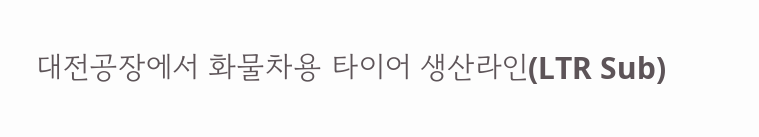대전공장에서 화물차용 타이어 생산라인(LTR Sub)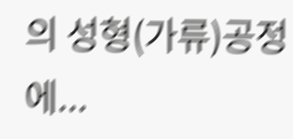의 성형(가류)공정에...